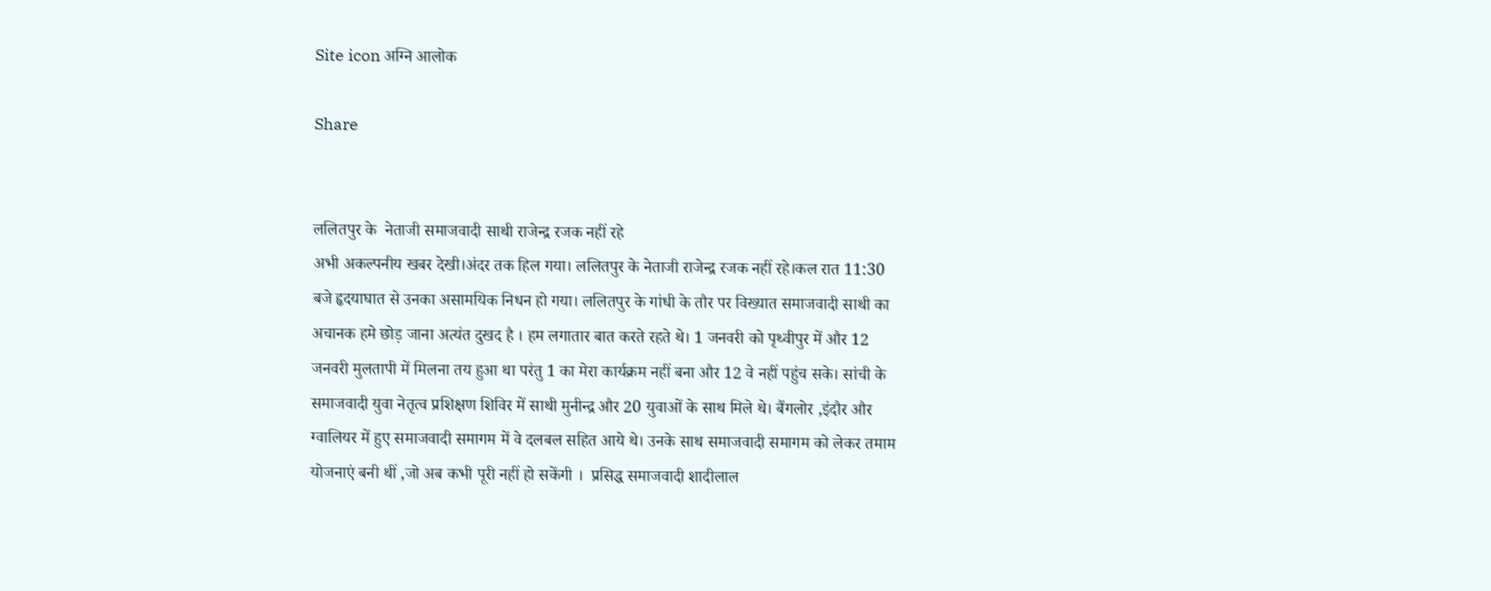Site icon अग्नि आलोक

Share


ललितपुर के  नेताजी समाजवादी साथी राजेन्द्र रजक नहीं रहे
अभी अकल्पनीय खबर देखी।अंदर तक हिल गया। ललितपुर के नेताजी राजेन्द्र रजक नहीं रहे।कल रात 11:30 बजे हृदयाघात से उनका असामयिक निधन हो गया। ललितपुर के गांधी के तौर पर विख्यात समाजवादी साथी का अचानक हमे छोड़ जाना अत्यंत दुखद है । हम लगातार बात करते रहते थे। 1 जनवरी को पृथ्वीपुर में और 12 जनवरी मुलतापी में मिलना तय हुआ था परंतु 1 का मेरा कार्यक्रम नहीं बना और 12 वे नहीं पहुंच सके। सांची के समाजवादी युवा नेतृत्व प्रशिक्षण शिविर में साथी मुनीन्द्र और 20 युवाओं के साथ मिले थे। बैंगलोर ,इंदौर और ग्वालियर में हुए समाजवादी समागम में वे दलबल सहित आये थे। उनके साथ समाजवादी समागम को लेकर तमाम योजनाएं बनी थीं ,जो अब कभी पूरी नहीं हो सकेंगी ।  प्रसिद्ध समाजवादी शादीलाल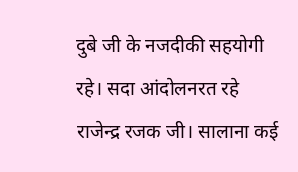दुबे जी के नजदीकी सहयोगी रहे। सदा आंदोलनरत रहे राजेन्द्र रजक जी। सालाना कई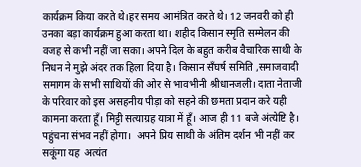कार्यक्रम किया करते थे।हर समय आमंत्रित करते थे। 12 जनवरी को ही उनका बड़ा कार्यक्रम हुआ करता था। शहीद किसान स्मृति सम्मेलन की वजह से कभी नहीं जा सका। अपने दिल के बहुत करीब वैचारिक साथी के निधन ने मुझे अंदर तक हिला दिया है। किसान सँघर्ष समिति ,समाजवादी समागम के सभी साथियों की ओर से भावभीनी श्रीधानजली। दाता नेताजी के परिवार को इस असहनीय पीड़ा को सहने की छमता प्रदान करे यही कामना करता हूँ। मिट्टी सत्याग्रह यात्रा में हूँ। आज ही 11 बजे अंत्येष्टि है। पहुंचना संभव नहीं होगा।  अपने प्रिय साथी के अंतिम दर्शन भी नहीं कर सकूंगा यह  अत्यंत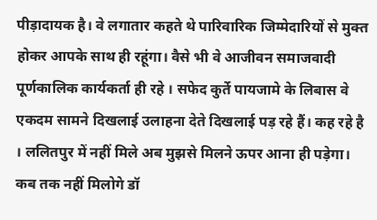पीड़ादायक है। वे लगातार कहते थे पारिवारिक जिम्मेदारियों से मुक्त होकर आपके साथ ही रहूंगा। वैसे भी वे आजीवन समाजवादी पूर्णकालिक कार्यकर्ता ही रहे । सफेद कुर्ते पायजामे के लिबास वे एकदम सामने दिखलाई उलाहना देते दिखलाई पड़ रहे हैं। कह रहे है । ललितपुर में नहीं मिले अब मुझसे मिलने ऊपर आना ही पड़ेगा। कब तक नहीं मिलोगे डॉ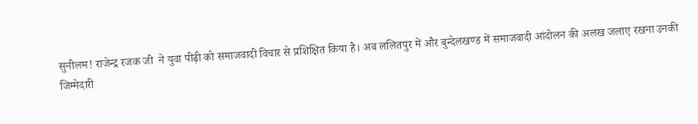सुनीलम! राजेन्द्र रजक जी  ने युवा पीढ़ी को समाजवादी विचार से प्रशिक्षित किया है। अब ललितपुर में और बुन्देलखण्ड में समाजवादी आंदोलन की अलख जलाए रखना उनकी जिम्मेदारी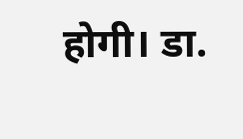होगी। डा.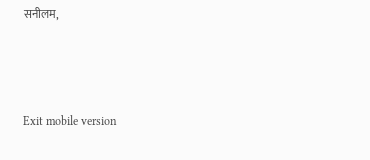सनीलम,



Exit mobile version